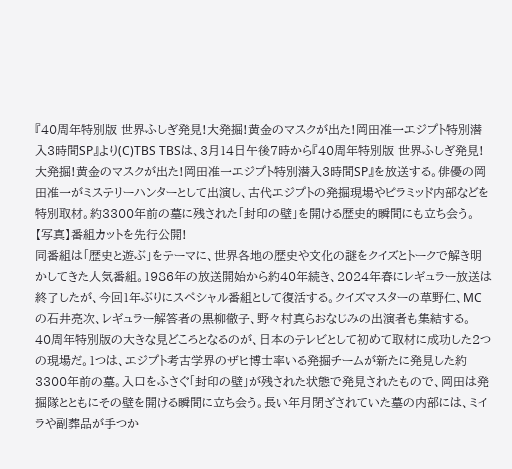『40周年特別版 世界ふしぎ発見!大発掘!黄金のマスクが出た!岡田准一エジプト特別潜入3時間SP』より(C)TBS TBSは、3月14日午後7時から『40周年特別版 世界ふしぎ発見!大発掘!黄金のマスクが出た!岡田准一エジプト特別潜入3時間SP』を放送する。俳優の岡田准一がミステリーハンターとして出演し、古代エジプトの発掘現場やピラミッド内部などを特別取材。約3300年前の墓に残された「封印の壁」を開ける歴史的瞬間にも立ち会う。
【写真】番組カットを先行公開!
同番組は「歴史と遊ぶ」をテーマに、世界各地の歴史や文化の謎をクイズとトークで解き明かしてきた人気番組。1986年の放送開始から約40年続き、2024年春にレギュラー放送は終了したが、今回1年ぶりにスペシャル番組として復活する。クイズマスターの草野仁、MCの石井亮次、レギュラー解答者の黒柳徹子、野々村真らおなじみの出演者も集結する。
40周年特別版の大きな見どころとなるのが、日本のテレビとして初めて取材に成功した2つの現場だ。1つは、エジプト考古学界のザヒ博士率いる発掘チームが新たに発見した約3300年前の墓。入口をふさぐ「封印の壁」が残された状態で発見されたもので、岡田は発掘隊とともにその壁を開ける瞬間に立ち会う。長い年月閉ざされていた墓の内部には、ミイラや副葬品が手つか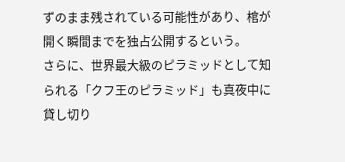ずのまま残されている可能性があり、棺が開く瞬間までを独占公開するという。
さらに、世界最大級のピラミッドとして知られる「クフ王のピラミッド」も真夜中に貸し切り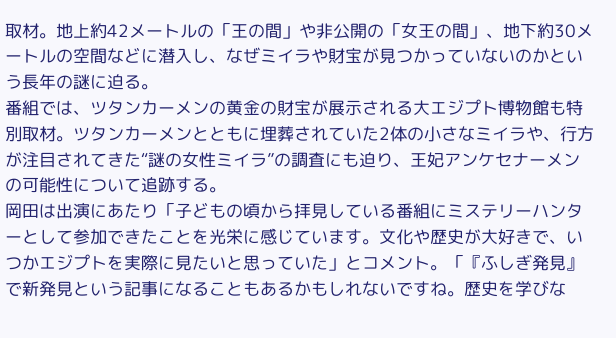取材。地上約42メートルの「王の間」や非公開の「女王の間」、地下約30メートルの空間などに潜入し、なぜミイラや財宝が見つかっていないのかという長年の謎に迫る。
番組では、ツタンカーメンの黄金の財宝が展示される大エジプト博物館も特別取材。ツタンカーメンとともに埋葬されていた2体の小さなミイラや、行方が注目されてきた“謎の女性ミイラ”の調査にも迫り、王妃アンケセナーメンの可能性について追跡する。
岡田は出演にあたり「子どもの頃から拝見している番組にミステリーハンターとして参加できたことを光栄に感じています。文化や歴史が大好きで、いつかエジプトを実際に見たいと思っていた」とコメント。「『ふしぎ発見』で新発見という記事になることもあるかもしれないですね。歴史を学びな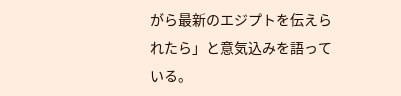がら最新のエジプトを伝えられたら」と意気込みを語っている。